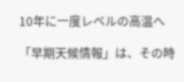10年に一度レベルの高温へ

「早期天候情報」は、その時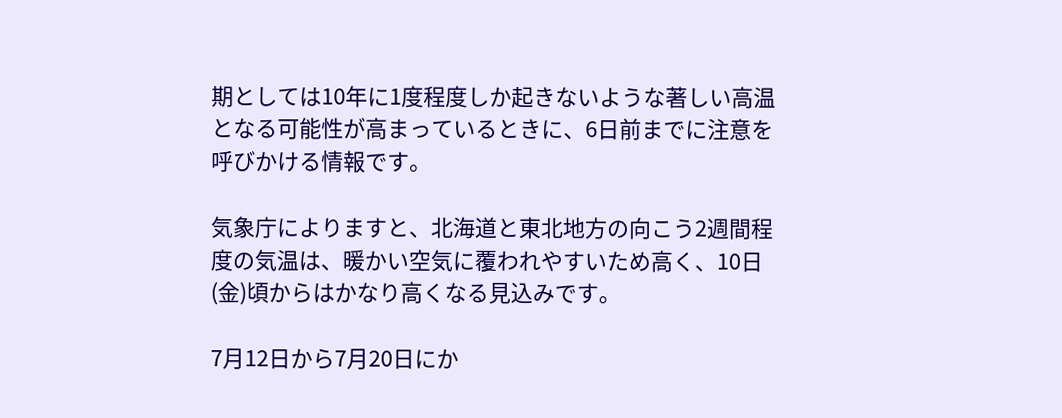期としては10年に1度程度しか起きないような著しい高温となる可能性が高まっているときに、6日前までに注意を呼びかける情報です。

気象庁によりますと、北海道と東北地方の向こう2週間程度の気温は、暖かい空気に覆われやすいため高く、10日(金)頃からはかなり高くなる見込みです。

7月12日から7月20日にか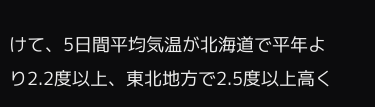けて、5日間平均気温が北海道で平年より2.2度以上、東北地方で2.5度以上高く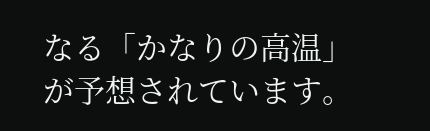なる「かなりの高温」が予想されています。